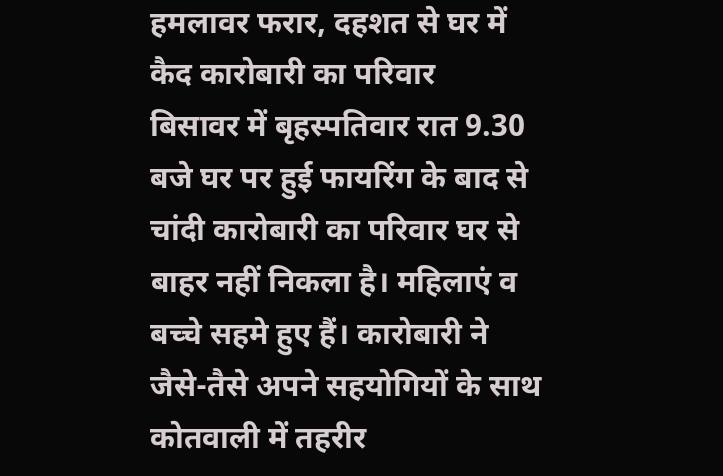हमलावर फरार, दहशत से घर में कैद कारोबारी का परिवार
बिसावर में बृहस्पतिवार रात 9.30 बजे घर पर हुई फायरिंग के बाद से चांदी कारोबारी का परिवार घर से बाहर नहीं निकला है। महिलाएं व बच्चे सहमे हुए हैं। कारोबारी ने जैसे-तैसे अपने सहयोगियों के साथ कोतवाली में तहरीर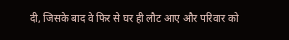दी, जिसके बाद वे फिर से घर ही लौट आए और परिवार को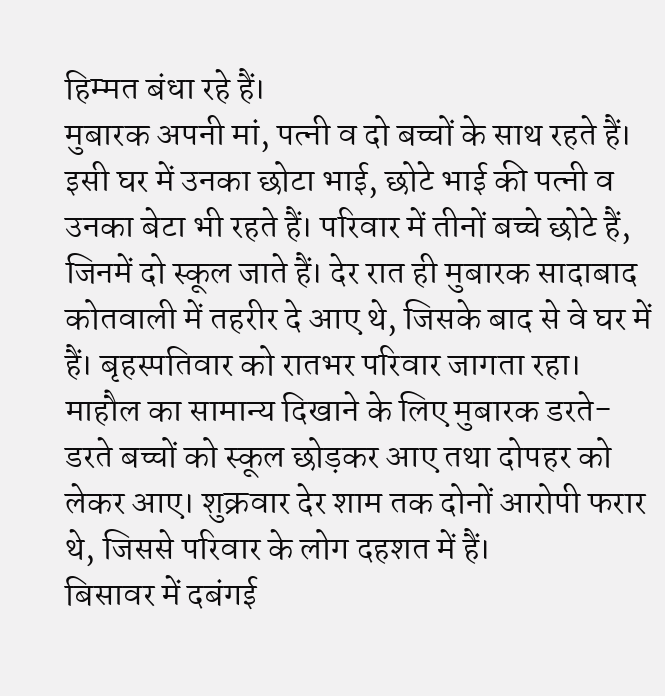हिम्मत बंधा रहे हैं।
मुबारक अपनी मां, पत्नी व दो बच्चों के साथ रहते हैं। इसी घर में उनका छोटा भाई, छोटे भाई की पत्नी व उनका बेटा भी रहते हैं। परिवार में तीनों बच्चे छोटे हैं, जिनमें दो स्कूल जाते हैं। देर रात ही मुबारक सादाबाद कोतवाली में तहरीर दे आए थे, जिसके बाद से वे घर में हैं। बृहस्पतिवार को रातभर परिवार जागता रहा। माहौल का सामान्य दिखाने के लिए मुबारक डरते-डरते बच्चों को स्कूल छोड़कर आए तथा दोपहर को लेकर आए। शुक्रवार देर शाम तक दोनों आरोपी फरार थे, जिससे परिवार के लोग दहशत में हैं।
बिसावर में दबंगई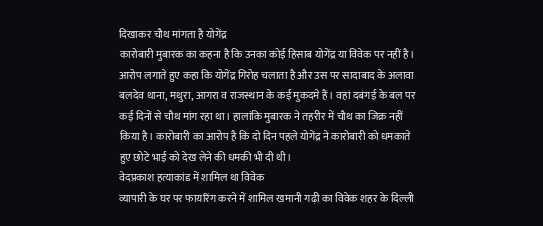दिखाकर चौथ मांगता है योगेंद्र
कारोबारी मुबारक का कहना है कि उनका कोई हिसाब योगेंद्र या विवेक पर नहीं है। आरोप लगाते हुए कहा कि योगेंद्र गिरोह चलाता है और उस पर सादाबाद के अलावा बलदेव थाना, मथुरा, आगरा व राजस्थान के कई मुकदमे हैं। वहां दबंगई के बल पर कई दिनों से चौथ मांग रहा था। हालांकि मुबारक ने तहरीर में चौथ का जिक्र नहीं किया है। कारोबारी का आरोप है कि दो दिन पहले योगेंद्र ने कारोबारी को धमकाते हुए छोटे भाई को देख लेने की धमकी भी दी थी।
वेदप्रकाश हत्याकांड में शामिल था विवेक
व्यापारी के घर पर फायरिंग करने में शामिल खमानी गढ़ी का विवेक शहर के दिल्ली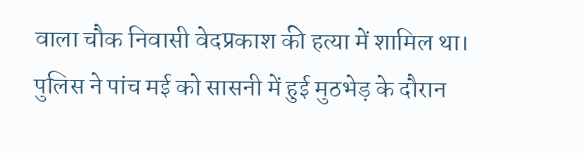वाला चौक निवासी वेदप्रकाश की हत्या में शामिल था। पुलिस ने पांच मई को सासनी में हुई मुठभेड़ के दौरान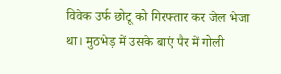विवेक उर्फ छोटू को गिरफ्तार कर जेल भेजा था। मुठभेड़ में उसके बाएं पैर में गोली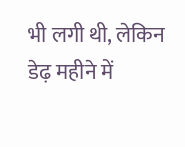भी लगी थी, लेकिन डेढ़ महीने में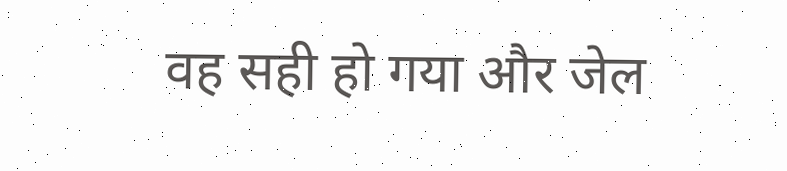वह सही हो गया और जेल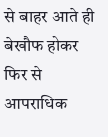से बाहर आते ही बेखौफ होकर फिर से आपराधिक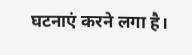घटनाएं करने लगा है।